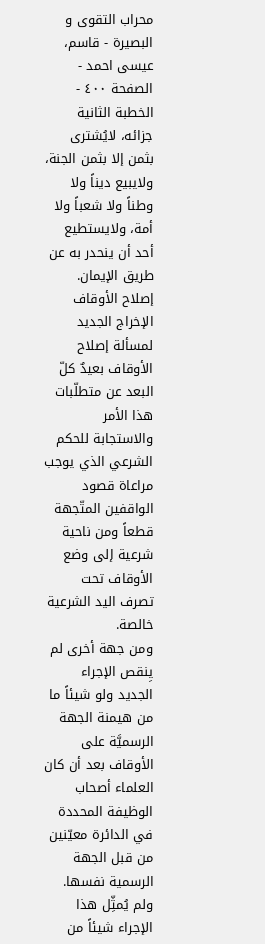محراب التقوى و البصيرة - قاسم، عيسى احمد - الصفحة ٤٠٠ - الخطبة الثانية
جزائه، لايُشترى بثمن إلا بثمن الجنة، ولايبيع ديناً ولا وطناً ولا شعباً ولا أمة، ولايستطيع أحد أن ينحدر به عن طريق الإيمان.
إصلاح الأوقاف
الإخراج الجديد لمسألة إصلاح الأوقاف بعيدٌ كلّ البعد عن متطلّبات هذا الأمر والاستجابة للحكم الشرعي الذي يوجب مراعاة قصود الواقفين المتّجهة قطعاً ومن ناحية شرعية إلى وضع الأوقاف تحت تصرف اليد الشرعية خالصة.
ومن جهة أخرى لم يِنقص الإجراء الجديد ولو شيئاً ما من هيمنة الجهة الرسميَّة على الأوقاف بعد أن كان العلماء أصحاب الوظيفة المحددة في الدائرة معيّنين من قبل الجهة الرسمية نفسها.
ولم يُمثِّل هذا الإجراء شيئاً من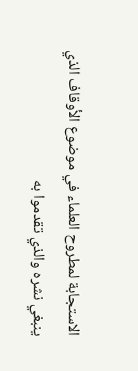الاستجابة لمطروح العلماء في موضوع الأوقاف الذي ينبغي نشره والذي تقدموا به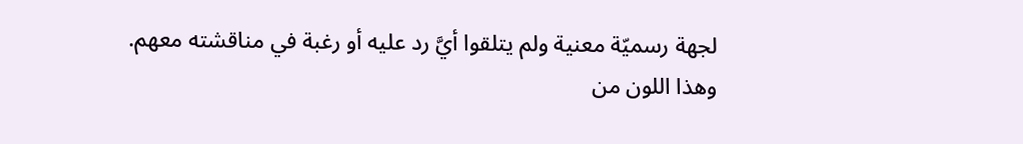لجهة رسميّة معنية ولم يتلقوا أيَّ رد عليه أو رغبة في مناقشته معهم.
وهذا اللون من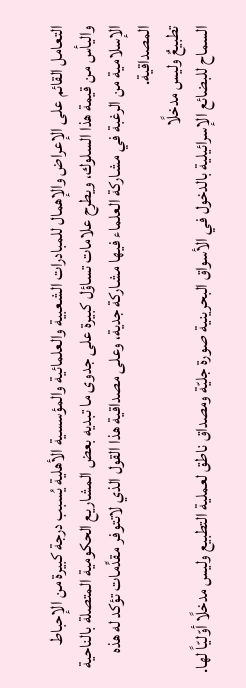التعامل القائم على الإعراض والإهمال للمبادرات الشعبية والعلمائية والمؤسسية الأهلية يُسبب درجة كبيرة من الإحباط واليأس من قيمة هذا السلوك، ويطرح علامات تساؤل كبيرة على جدوى ما تبديه بعض المشاريع الحكومية المتصلة بالناحية الإسلامية من الرغبة في مشاركة العلماء فيها مشاركة جدية، وعلى مصداقية هذا القول الذي لاتتوفر مقدِّمات تؤكد له هذه المصداقية.
تطبيعٌ وليس مدخلًا
السماح للبضائع الإسرائيلية بالدخول في الأسواق البحرينية صورة جليّة ومصداق ناطق لعملية التطبيع وليس مدخلًا أوّليّاً لها.